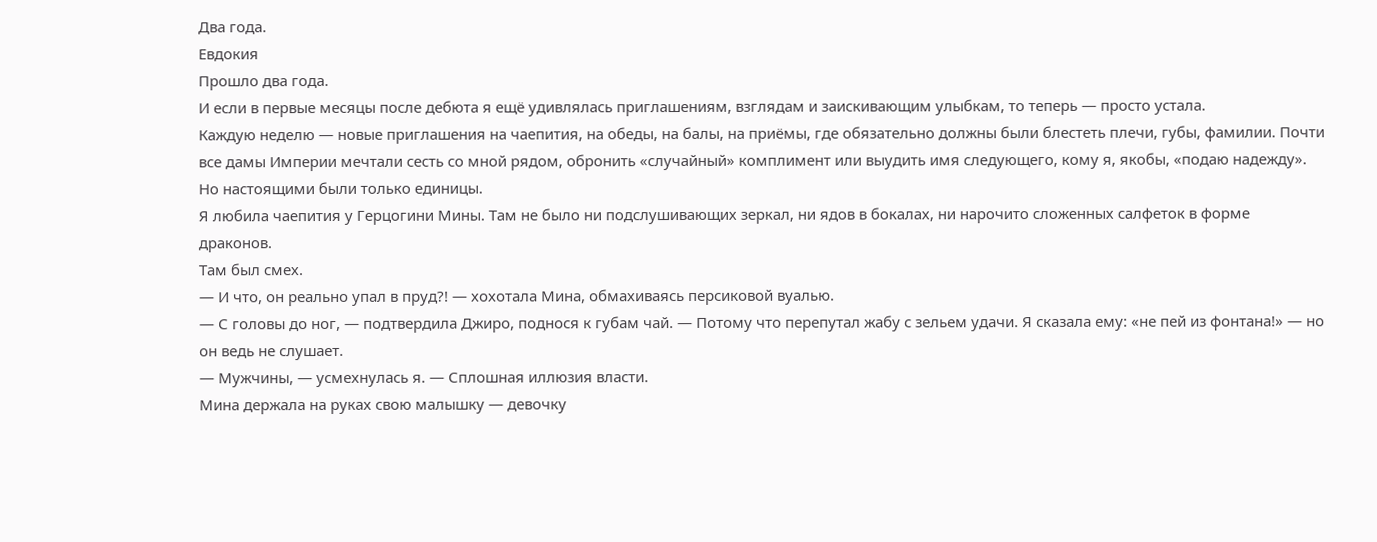Два года.
Евдокия
Прошло два года.
И если в первые месяцы после дебюта я ещё удивлялась приглашениям, взглядам и заискивающим улыбкам, то теперь — просто устала.
Каждую неделю — новые приглашения на чаепития, на обеды, на балы, на приёмы, где обязательно должны были блестеть плечи, губы, фамилии. Почти все дамы Империи мечтали сесть со мной рядом, обронить «случайный» комплимент или выудить имя следующего, кому я, якобы, «подаю надежду».
Но настоящими были только единицы.
Я любила чаепития у Герцогини Мины. Там не было ни подслушивающих зеркал, ни ядов в бокалах, ни нарочито сложенных салфеток в форме драконов.
Там был смех.
— И что, он реально упал в пруд?! — хохотала Мина, обмахиваясь персиковой вуалью.
— С головы до ног, — подтвердила Джиро, поднося к губам чай. — Потому что перепутал жабу с зельем удачи. Я сказала ему: «не пей из фонтана!» — но он ведь не слушает.
— Мужчины, — усмехнулась я. — Сплошная иллюзия власти.
Мина держала на руках свою малышку — девочку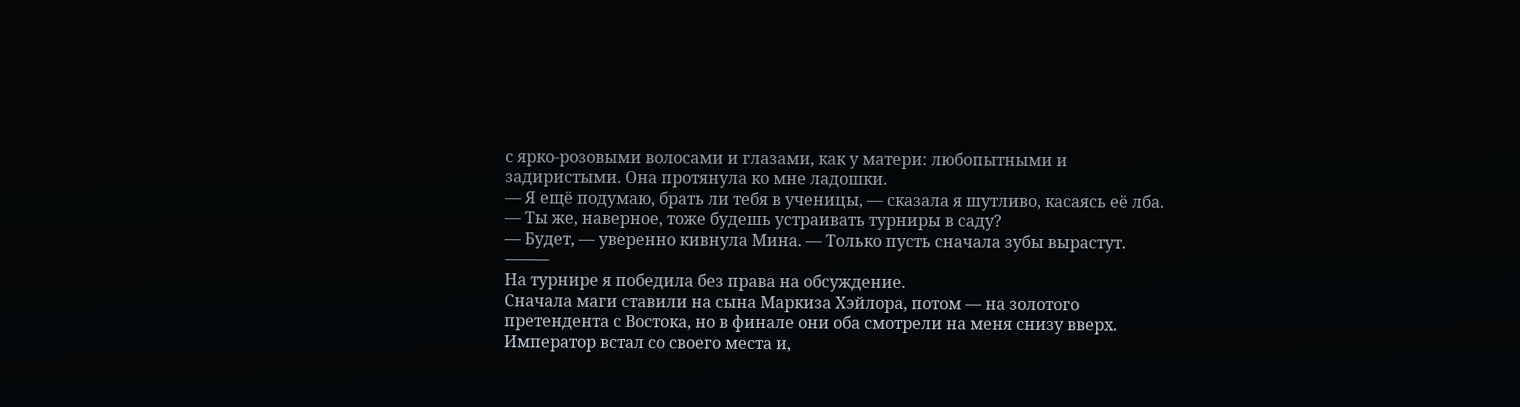с ярко-розовыми волосами и глазами, как у матери: любопытными и задиристыми. Она протянула ко мне ладошки.
— Я ещё подумаю, брать ли тебя в ученицы, — сказала я шутливо, касаясь её лба. — Ты же, наверное, тоже будешь устраивать турниры в саду?
— Будет, — уверенно кивнула Мина. — Только пусть сначала зубы вырастут.
⸻
На турнире я победила без права на обсуждение.
Сначала маги ставили на сына Маркиза Хэйлора, потом — на золотого претендента с Востока, но в финале они оба смотрели на меня снизу вверх.
Император встал со своего места и,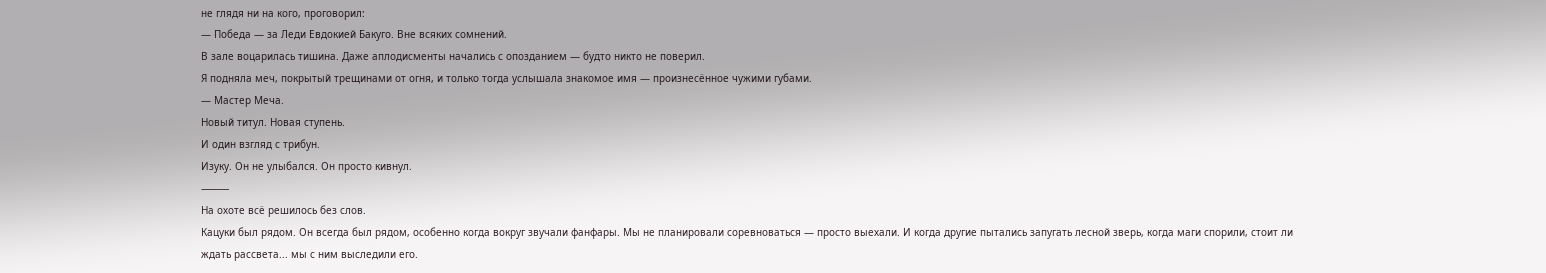не глядя ни на кого, проговорил:
— Победа — за Леди Евдокией Бакуго. Вне всяких сомнений.
В зале воцарилась тишина. Даже аплодисменты начались с опозданием — будто никто не поверил.
Я подняла меч, покрытый трещинами от огня, и только тогда услышала знакомое имя — произнесённое чужими губами.
— Мастер Меча.
Новый титул. Новая ступень.
И один взгляд с трибун.
Изуку. Он не улыбался. Он просто кивнул.
⸻
На охоте всё решилось без слов.
Кацуки был рядом. Он всегда был рядом, особенно когда вокруг звучали фанфары. Мы не планировали соревноваться — просто выехали. И когда другие пытались запугать лесной зверь, когда маги спорили, стоит ли ждать рассвета... мы с ним выследили его.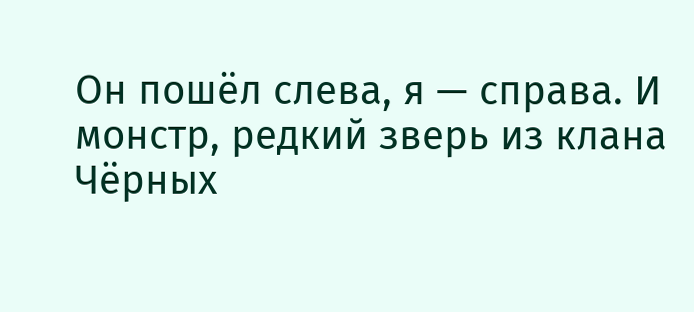Он пошёл слева, я — справа. И монстр, редкий зверь из клана Чёрных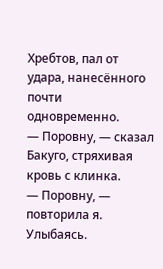Хребтов, пал от удара, нанесённого почти одновременно.
— Поровну, — сказал Бакуго, стряхивая кровь с клинка.
— Поровну, — повторила я. Улыбаясь.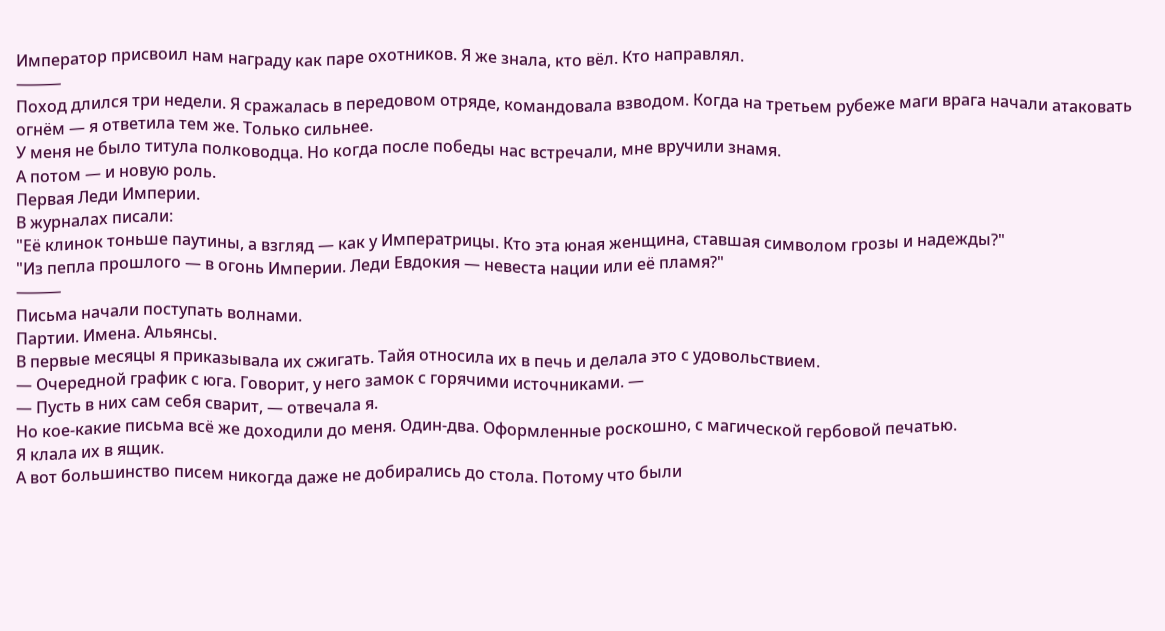Император присвоил нам награду как паре охотников. Я же знала, кто вёл. Кто направлял.
⸻
Поход длился три недели. Я сражалась в передовом отряде, командовала взводом. Когда на третьем рубеже маги врага начали атаковать огнём — я ответила тем же. Только сильнее.
У меня не было титула полководца. Но когда после победы нас встречали, мне вручили знамя.
А потом — и новую роль.
Первая Леди Империи.
В журналах писали:
"Её клинок тоньше паутины, а взгляд — как у Императрицы. Кто эта юная женщина, ставшая символом грозы и надежды?"
"Из пепла прошлого — в огонь Империи. Леди Евдокия — невеста нации или её пламя?"
⸻
Письма начали поступать волнами.
Партии. Имена. Альянсы.
В первые месяцы я приказывала их сжигать. Тайя относила их в печь и делала это с удовольствием.
— Очередной график с юга. Говорит, у него замок с горячими источниками. —
— Пусть в них сам себя сварит, — отвечала я.
Но кое-какие письма всё же доходили до меня. Один-два. Оформленные роскошно, с магической гербовой печатью.
Я клала их в ящик.
А вот большинство писем никогда даже не добирались до стола. Потому что были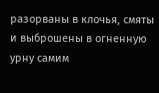разорваны в клочья, смяты и выброшены в огненную урну самим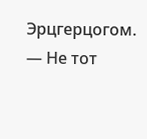Эрцгерцогом.
— Не тот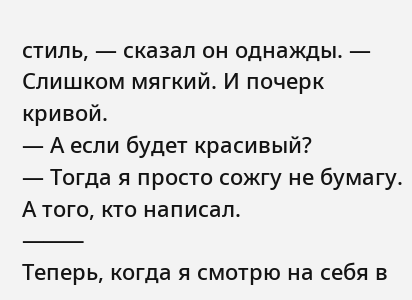стиль, — сказал он однажды. — Слишком мягкий. И почерк кривой.
— А если будет красивый?
— Тогда я просто сожгу не бумагу. А того, кто написал.
⸻
Теперь, когда я смотрю на себя в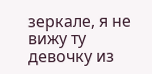зеркале, я не вижу ту девочку из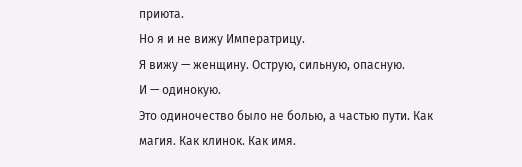приюта.
Но я и не вижу Императрицу.
Я вижу — женщину. Острую, сильную, опасную.
И — одинокую.
Это одиночество было не болью, а частью пути. Как магия. Как клинок. Как имя.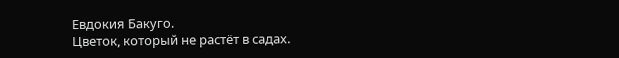Евдокия Бакуго.
Цветок, который не растёт в садах.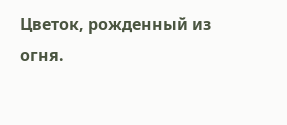Цветок, рожденный из огня.